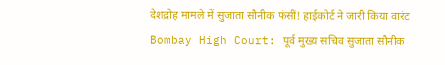देशद्रोह मामले में सुजाता सौनीक फंसीं! हाईकोर्ट ने जारी किया वारंट
Bombay High Court: पूर्व मुख्य सचिव सुजाता सौनीक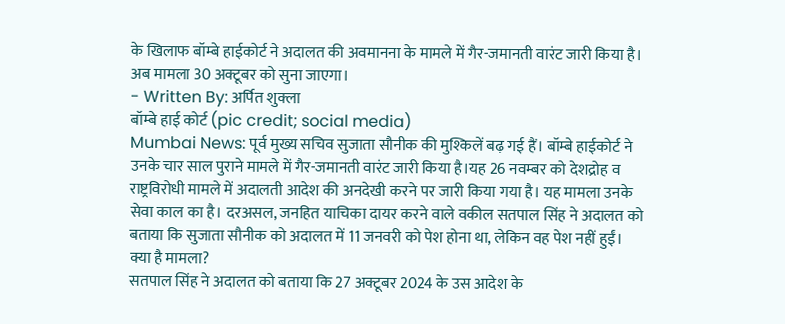के खिलाफ बॉम्बे हाईकोर्ट ने अदालत की अवमानना के मामले में गैर-जमानती वारंट जारी किया है। अब मामला 30 अक्टूबर को सुना जाएगा।
- Written By: अर्पित शुक्ला
बॉम्बे हाई कोर्ट (pic credit; social media)
Mumbai News: पूर्व मुख्य सचिव सुजाता सौनीक की मुश्किलें बढ़ गई हैं। बॉम्बे हाईकोर्ट ने उनके चार साल पुराने मामले में गैर-जमानती वारंट जारी किया है।यह 26 नवम्बर को देशद्रोह व राष्ट्रविरोधी मामले में अदालती आदेश की अनदेखी करने पर जारी किया गया है। यह मामला उनके सेवा काल का है। दरअसल, जनहित याचिका दायर करने वाले वकील सतपाल सिंह ने अदालत को बताया कि सुजाता सौनीक को अदालत में 11 जनवरी को पेश होना था, लेकिन वह पेश नहीं हुईं।
क्या है मामला?
सतपाल सिंह ने अदालत को बताया कि 27 अक्टूबर 2024 के उस आदेश के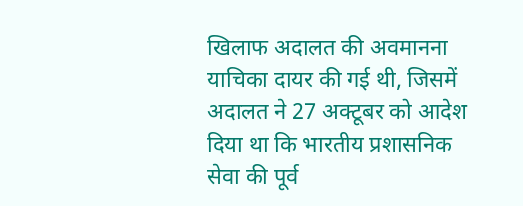खिलाफ अदालत की अवमानना याचिका दायर की गई थी, जिसमें अदालत ने 27 अक्टूबर को आदेश दिया था कि भारतीय प्रशासनिक सेवा की पूर्व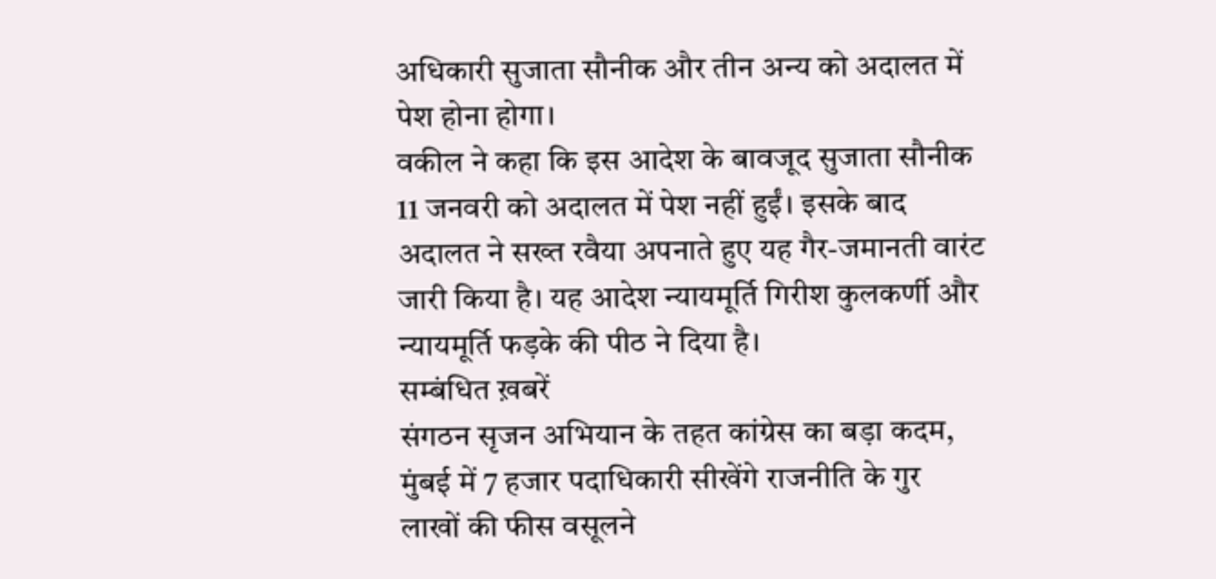अधिकारी सुजाता सौनीक और तीन अन्य को अदालत में पेश होना होगा।
वकील ने कहा कि इस आदेश के बावजूद सुजाता सौनीक 11 जनवरी को अदालत में पेश नहीं हुईं। इसके बाद अदालत ने सख्त रवैया अपनाते हुए यह गैर-जमानती वारंट जारी किया है। यह आदेश न्यायमूर्ति गिरीश कुलकर्णी और न्यायमूर्ति फड़के की पीठ ने दिया है।
सम्बंधित ख़बरें
संगठन सृजन अभियान के तहत कांग्रेस का बड़ा कदम, मुंबई में 7 हजार पदाधिकारी सीखेंगे राजनीति के गुर
लाखों की फीस वसूलने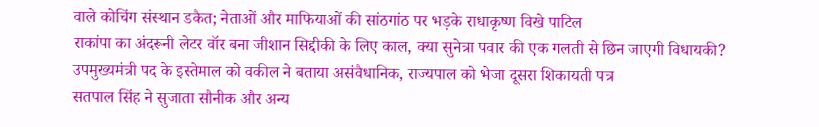वाले कोचिंग संस्थान डकैत; नेताओं और माफियाओं की सांठगांठ पर भड़के राधाकृष्ण विखे पाटिल
राकांपा का अंदरूनी लेटर वॉर बना जीशान सिद्दीकी के लिए काल, क्या सुनेत्रा पवार की एक गलती से छिन जाएगी विधायकी?
उपमुख्यमंत्री पद के इस्तेमाल को वकील ने बताया असंवैधानिक, राज्यपाल को भेजा दूसरा शिकायती पत्र
सतपाल सिंह ने सुजाता सौनीक और अन्य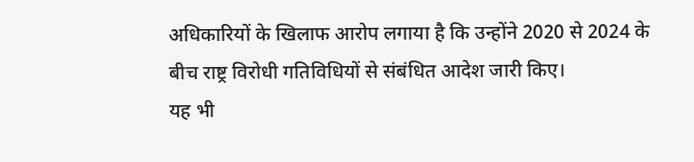अधिकारियों के खिलाफ आरोप लगाया है कि उन्होंने 2020 से 2024 के बीच राष्ट्र विरोधी गतिविधियों से संबंधित आदेश जारी किए।
यह भी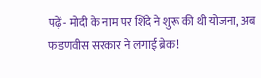पढ़ें- मोदी के नाम पर शिंदे ने शुरू की थी योजना, अब फडणवीस सरकार ने लगाई ब्रेक!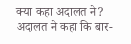क्या कहा अदालत ने?
अदालत ने कहा कि बार-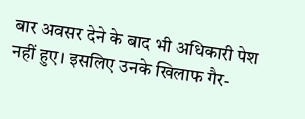बार अवसर देने के बाद भी अधिकारी पेश नहीं हुए। इसलिए उनके खिलाफ गैर-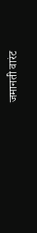जमानती वारंट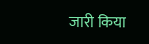जारी किया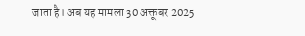जाता है। अब यह मामला 30 अक्तूबर 2025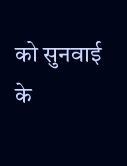को सुनवाई के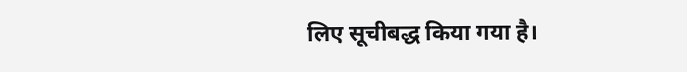लिए सूचीबद्ध किया गया है।